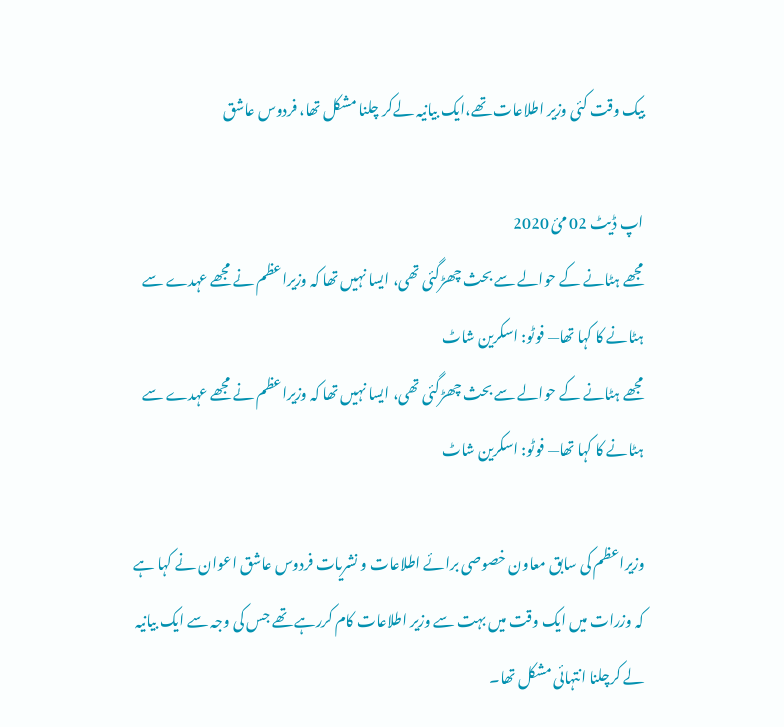بیک وقت کئی وزیر اطلاعات تھے،ایک بیانیہ لےکر چلنا مشکل تھا، فردوس عاشق

اپ ڈیٹ 02 مئ 2020
مجھے ہٹانے کے حوالے سے بحث چھڑگئی تھی، ایسا نہیں تھا کہ وزیراعظم نے مجھے عہدے سے ہٹانے کا کہا تھا— فوٹو: اسکرین شاٹ
مجھے ہٹانے کے حوالے سے بحث چھڑگئی تھی، ایسا نہیں تھا کہ وزیراعظم نے مجھے عہدے سے ہٹانے کا کہا تھا— فوٹو: اسکرین شاٹ

وزیراعظم کی سابق معاون خصوصی برائے اطلاعات و نشریات فردوس عاشق اعوان نے کہا ہے کہ وزرات میں ایک وقت میں بہت سے وزیر اطلاعات کام کررہے تھے جس کی وجہ سے ایک بیانیہ لے کرچلنا انتہائی مشکل تھا۔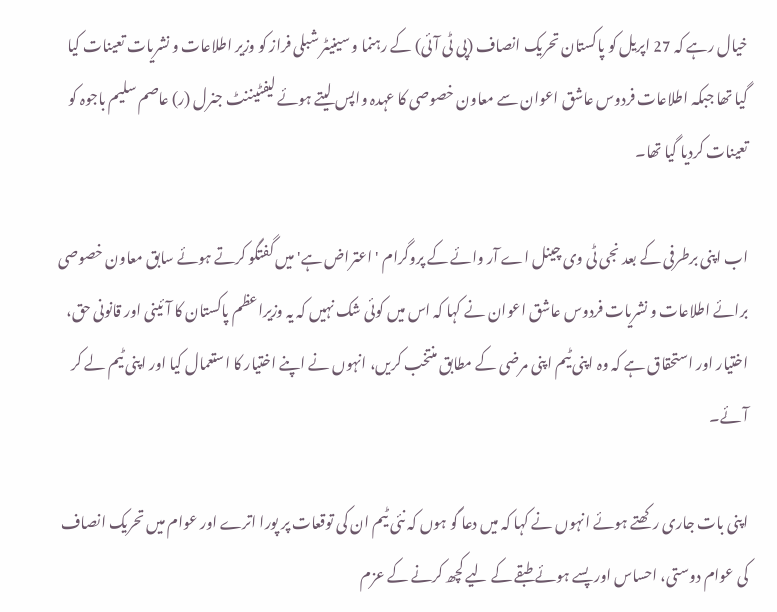خیال رہے کہ 27 اپریل کو پاکستان تحریک انصاف (پی ٹی آئی) کے رہنما و سینیٹر شبلی فراز کو وزیر اطلاعات و نشریات تعینات کیا گیا تھا جبکہ اطلاعات فردوس عاشق اعوان سے معاون خصوصی کا عہدہ واپس لیتے ہوئے لیفٹیننٹ جنرل (ر) عاصم سلیم باجوہ کو تعینات کردیا گیا تھا۔

اب اپنی برطرفی کے بعد نجی ٹی وی چینل اے آر وائے کے پروگرام 'اعتراض ہے' میں گفتگو کرتے ہوئے سابق معاون خصوصی برائے اطلاعات و نشریات فردوس عاشق اعوان نے کہا کہ اس میں کوئی شک نہیں کہ یہ وزیراعظم پاکستان کا آئینی اور قانونی حق، اختیار اور استحقاق ہے کہ وہ اپنی ٹیم اپنی مرضی کے مطابق منتخب کریں، انہوں نے اپنے اختیار کا استعمال کیا اور اپنی ٹیم لے کر آئے۔

اپنی بات جاری رکھتے ہوئے انہوں نے کہا کہ میں دعا گو ہوں کہ نئی ٹیم ان کی توقعات پر پورا اترے اور عوام میں تحریک انصاف کی عوام دوستی، احساس اور پسے ہوئے طبقے کے لیے کچھ کرنے کے عزم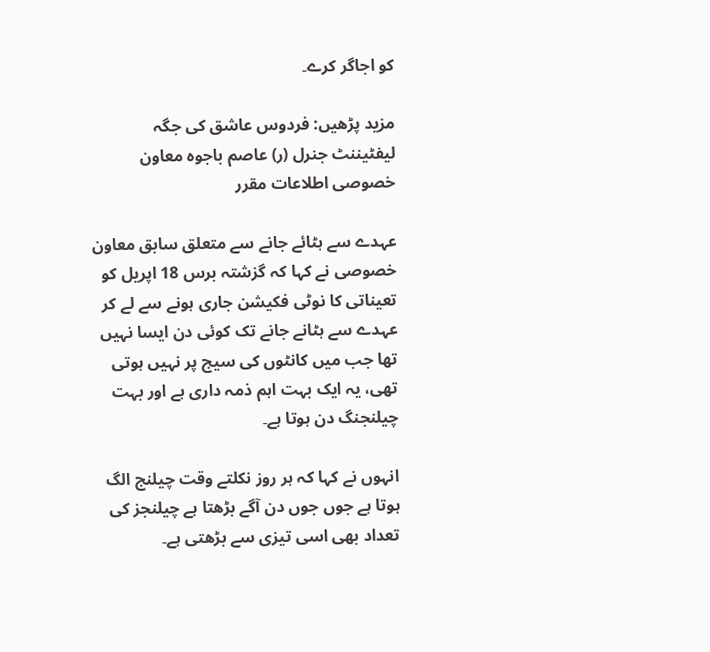کو اجاگر کرے۔

مزید پڑھیں: فردوس عاشق کی جگہ لیفٹیننٹ جنرل (ر) عاصم باجوہ معاون خصوصی اطلاعات مقرر

عہدے سے ہٹائے جانے سے متعلق سابق معاون خصوصی نے کہا کہ گزشتہ برس 18 اپریل کو تعیناتی کا نوٹی فکیشن جاری ہونے سے لے کر عہدے سے ہٹانے جانے تک کوئی دن ایسا نہیں تھا جب میں کانٹوں کی سیج پر نہیں ہوتی تھی، یہ ایک بہت اہم ذمہ داری ہے اور بہت چیلنجنگ دن ہوتا ہے۔

انہوں نے کہا کہ ہر روز نکلتے وقت چیلنج الگ ہوتا ہے جوں جوں دن آگے بڑھتا ہے چیلنجز کی تعداد بھی اسی تیزی سے بڑھتی ہے۔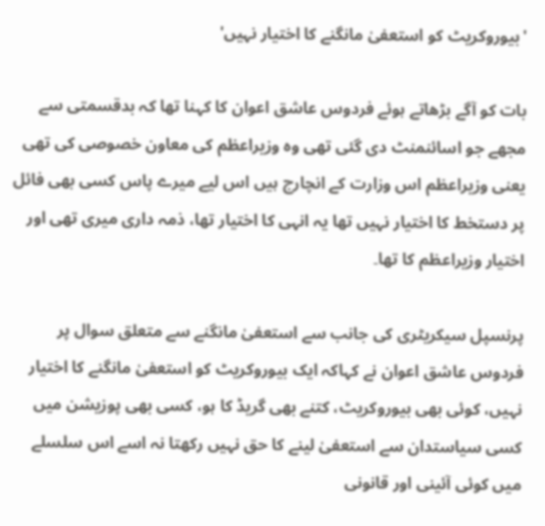'بیوروکریٹ کو استعفیٰ مانگنے کا اختیار نہیں'

بات کو آگے بڑھاتے ہوئے فردوس عاشق اعوان کا کہنا تھا کہ بدقسمتی سے مجھے جو اسائنمنٹ دی گئی تھی وہ وزیراعظم کی معاون خصوصی کی تھی یعنی وزیراعظم اس وزارت کے انچارج ہیں اس لیے میرے پاس کسی بھی فائل پر دستخط کا اختیار نہیں تھا یہ انہی کا اختیار تھا، ذمہ داری میری تھی اور اختیار وزیراعظم کا تھا۔

پرنسپل سیکریٹری کی جانب سے استعفیٰ مانگنے سے متعلق سوال پر فردوس عاشق اعوان نے کہاکہ ایک بیوروکریٹ کو استعفیٰ مانگنے کا اختیار نہیں، کوئی بھی بیوروکریٹ، کتنے بھی گریڈ کا ہو، کسی بھی پوزیشن میں کسی سیاستدان سے استعفیٰ لینے کا حق نہیں رکھتا نہ اسے اس سلسلے میں کوئی آئینی اور قانونی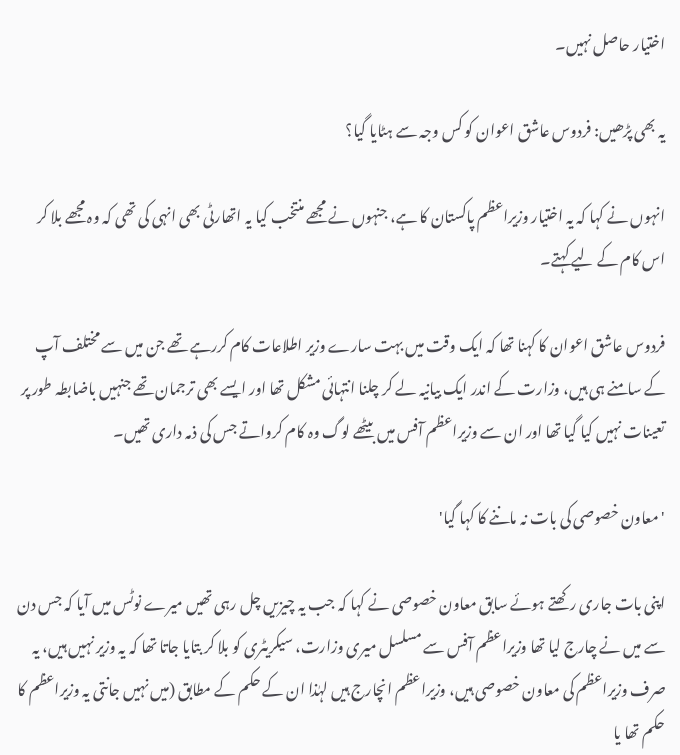اختیار حاصل نہیں۔

یہ بھی پڑھیں: فردوس عاشق اعوان کو کس وجہ سے ہٹایا گیا؟

انہوں نے کہا کہ یہ اختیار وزیراعظم پاکستان کا ہے، جنہوں نے مجھے منتخب کیا یہ اتھارٹی بھی انہی کی تھی کہ وہ مجھے بلا کر اس کام کے لیے کہتے۔

فردوس عاشق اعوان کا کہنا تھا کہ ایک وقت میں بہت سارے وزیر اطلاعات کام کررہے تھے جن میں سے مختلف آپ کے سامنے ہی ہیں، وزارت کے اندر ایک بیانیہ لے کر چلنا انتہائی مشکل تھا اور ایسے بھی ترجمان تھے جنہیں باضابطہ طور پر تعینات نہیں کیا گیا تھا اور ان سے وزیراعظم آفس میں بیٹھے لوگ وہ کام کرواتے جس کی ذمہ داری تھیں۔

'معاون خصوصی کی بات نہ ماننے کا کہا گیا'

اپنی بات جاری رکھتے ہوئے سابق معاون خصوصی نے کہا کہ جب یہ چیزیں چل رہی تھیں میرے نوٹس میں آیا کہ جس دن سے میں نے چارج لیا تھا وزیراعظم آفس سے مسلسل میری وزارت، سیکریٹری کو بلا کر بتایا جاتا تھا کہ یہ وزیر نہیں ہیں، یہ صرف وزیراعظم کی معاون خصوصی ہیں، وزیراعظم انچارج ہیں لہٰذا ان کے حکم کے مطابق (میں نہیں جانتی یہ وزیراعظم کا حکم تھا یا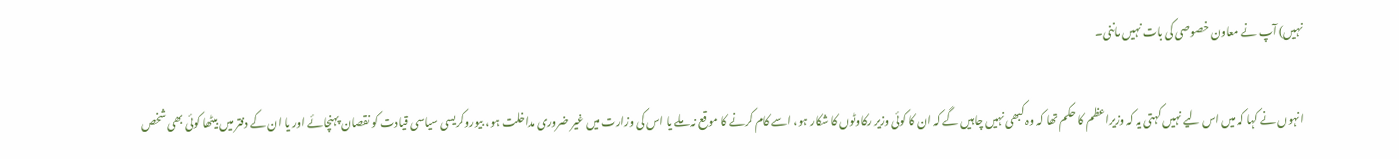نہیں) آپ نے معاون خصوصی کی بات نہیں ماننی۔

انہوں نے کہا کہ میں اس لیے نہیں کہتی یہ کہ وزیراعظم کا حکم تھا کہ وہ کبھی نہیں چاہیں گے کہ ان کا کوئی وزیر رکاوٹوں کا شکار ہو، اسے کام کرنے کا موقع نہ ملے یا اس کی وزارت میں غیر ضروری مداخلت ہو، بیوروکریسی سیاسی قیادت کو نقصان پہنچائے اور یا ان کے دفتر میں بیٹھا کوئی بھی شخص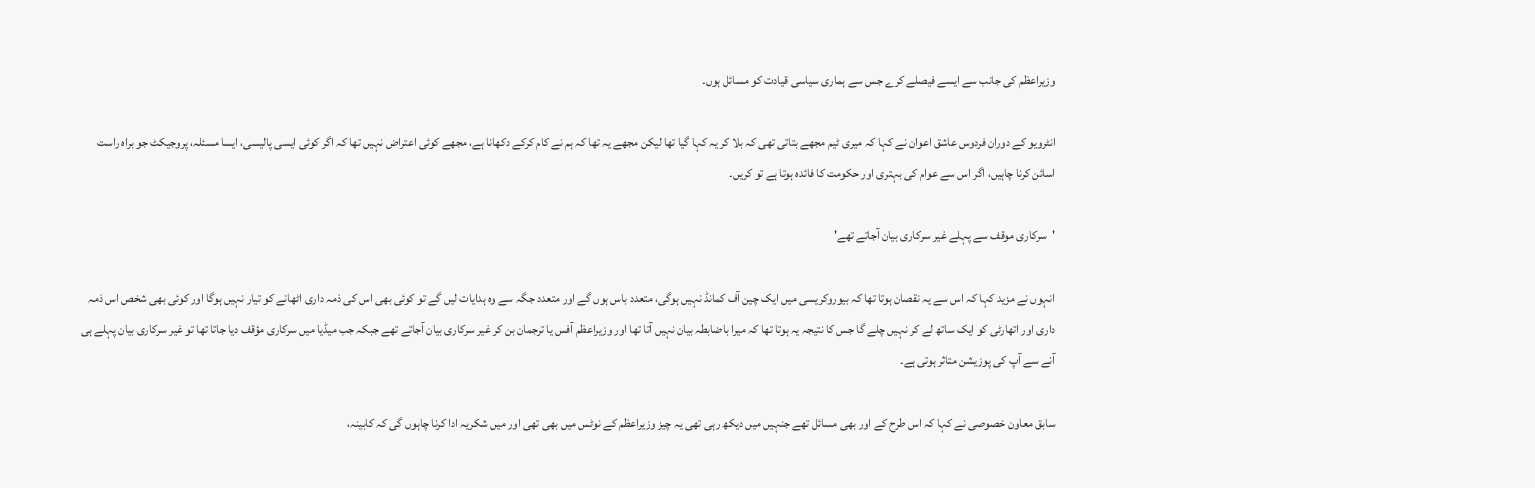وزیراعظم کی جانب سے ایسے فیصلے کرے جس سے ہماری سیاسی قیادت کو مسائل ہوں۔

انٹرویو کے دوران فردوس عاشق اعوان نے کہا کہ میری ٹیم مجھے بتاتی تھی کہ بلا کر یہ کہا گیا تھا لیکن مجھے یہ تھا کہ ہم نے کام کرکے دکھانا ہے، مجھے کوئی اعتراض نہیں تھا کہ اگر کوئی ایسی پالیسی، ایسا مسئلہ، پروجیکٹ جو براہ راست اسائن کرنا چاہیں، اگر اس سے عوام کی بہتری اور حکومت کا فائدہ ہوتا ہے تو کریں۔

'سرکاری موقف سے پہلے غیر سرکاری بیان آجاتے تھے'

انہوں نے مزید کہا کہ اس سے یہ نقصان ہوتا تھا کہ بیوروکریسی میں ایک چین آف کمانڈ نہیں ہوگی، متعدد باس ہوں گے اور متعدد جگہ سے وہ ہدایات لیں گے تو کوئی بھی اس کی ذمہ داری اٹھانے کو تیار نہیں ہوگا اور کوئی بھی شخص اس ذمہ داری اور اتھارٹی کو ایک ساتھ لے کر نہیں چلے گا جس کا نتیجہ یہ ہوتا تھا کہ میرا باضابطہ بیان نہیں آتا تھا اور وزیراعظم آفس یا ترجمان بن کر غیر سرکاری بیان آجاتے تھے جبکہ جب میڈیا میں سرکاری مؤقف دیا جاتا تھا تو غیر سرکاری بیان پہلے ہی آنے سے آپ کی پوزیشن متاثر ہوتی ہے۔

سابق معاون خصوصی نے کہا کہ اس طرح کے اور بھی مسائل تھے جنہیں میں دیکھ رہی تھی یہ چیز وزیراعظم کے نوٹس میں بھی تھی اور میں شکریہ ادا کرنا چاہوں گی کہ کابینہ،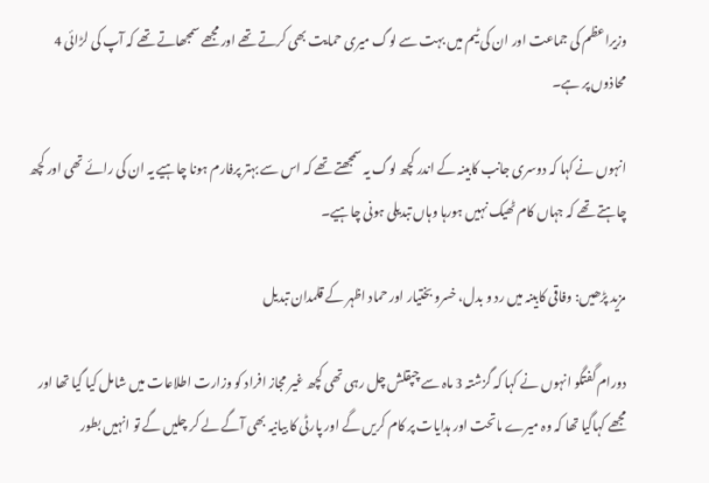وزیراعظم کی جماعت اور ان کی ٹیم میں بہت سے لوگ میری حمایت بھی کرتے تھے اور مجھے سمجھاتے تھے کہ آپ کی لڑائی 4 محاذوں پر ہے۔

انہوں نے کہا کہ دوسری جانب کابینہ کے اندر کچھ لوگ یہ سمجھتے تھے کہ اس سے بہتر پرفارم ہونا چاہیے یہ ان کی رائے تھی اور کچھ چاہتے تھے کہ جہاں کام ٹھیک نہیں ہورہا وہاں تبدیلی ہونی چاہیے۔

مزید پڑھیں: وفاقی کابینہ میں رد و بدل، خسرو بختیار اور حماد اظہر کے قلمدان تبدیل

دورام گفتگو انہوں نے کہا کہ گزشتہ 3 ماہ سے چپقلش چل رہی تھی کچھ غیر مجاز افراد کو وزارت اطلاعات میں شامل کیا گیا تھا اور مجھے کہاگیا تھا کہ وہ میرے ماتحت اور ہدایات پر کام کریں گے اور پارٹی کا بیانیہ بھی آگے لے کر چلیں گے تو انہیں بطور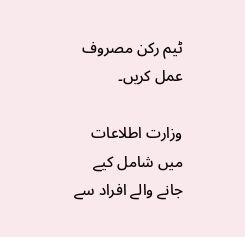ٹیم رکن مصروف عمل کریں۔

وزارت اطلاعات میں شامل کیے جانے والے افراد سے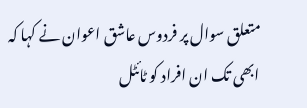متعلق سوال پر فردوس عاشق اعوان نے کہا کہ ابھی تک ان افراد کو ٹائٹل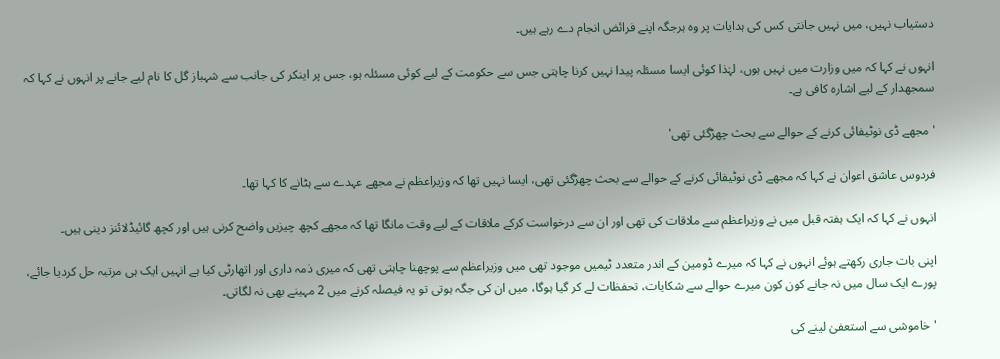دستیاب نہیں، میں نہیں جانتی کس کی ہدایات پر وہ ہرجگہ اپنے فرائض انجام دے رہے ہیں۔

انہوں نے کہا کہ میں وزارت میں نہیں ہوں، لہٰذا کوئی ایسا مسئلہ پیدا نہیں کرنا چاہتی جس سے حکومت کے لیے کوئی مسئلہ ہو، جس پر اینکر کی جانب سے شہباز گل کا نام لیے جانے پر انہوں نے کہا کہ سمجھدار کے لیے اشارہ کافی ہے۔

'مجھے ڈی نوٹیفائی کرنے کے حوالے سے بحث چھڑگئی تھی'

فردوس عاشق اعوان نے کہا کہ مجھے ڈی نوٹیفائی کرنے کے حوالے سے بحث چھڑگئی تھی، ایسا نہیں تھا کہ وزیراعظم نے مجھے عہدے سے ہٹانے کا کہا تھا۔

انہوں نے کہا کہ ایک ہفتہ قبل میں نے وزیراعظم سے ملاقات کی تھی اور ان سے درخواست کرکے ملاقات کے لیے وقت مانگا تھا کہ مجھے کچھ چیزیں واضح کرنی ہیں اور کچھ گائیڈلائنز دینی ہیں۔

اپنی بات جاری رکھتے ہوئے انہوں نے کہا کہ میرے ڈومین کے اندر متعدد ٹیمیں موجود تھی میں وزیراعظم سے پوچھنا چاہتی تھی کہ میری ذمہ داری اور اتھارٹی کیا ہے انہیں ایک ہی مرتبہ حل کردیا جائے، پورے ایک سال میں نہ جانے کون کون میرے حوالے سے شکایات، تحفظات لے کر گیا ہوگا، میں ان کی جگہ ہوتی تو یہ فیصلہ کرنے میں 2 مہینے بھی نہ لگاتی۔

'خاموشی سے استعفیٰ لینے کی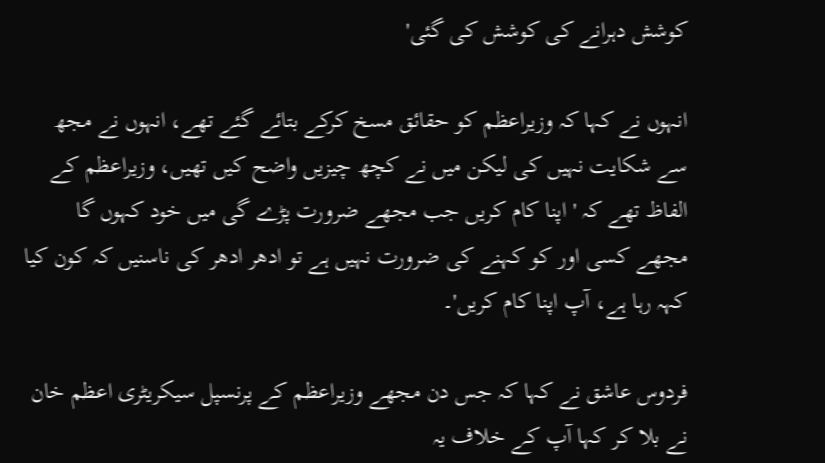کوشش دہرانے کی کوشش کی گئی'

انہوں نے کہا کہ وزیراعظم کو حقائق مسخ کرکے بتائے گئے تھے، انہوں نے مجھ سے شکایت نہیں کی لیکن میں نے کچھ چیزیں واضح کیں تھیں، وزیراعظم کے الفاظ تھے کہ ' اپنا کام کریں جب مجھے ضرورت پڑے گی میں خود کہوں گا مجھے کسی اور کو کہنے کی ضرورت نہیں ہے تو ادھر ادھر کی ناسنیں کہ کون کیا کہہ رہا ہے، آپ اپنا کام کریں'۔

فردوس عاشق نے کہا کہ جس دن مجھے وزیراعظم کے پرنسپل سیکریٹری اعظم خان نے بلا کر کہا آپ کے خلاف یہ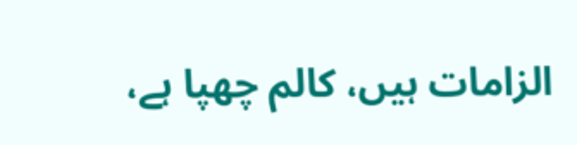الزامات ہیں، کالم چھپا ہے،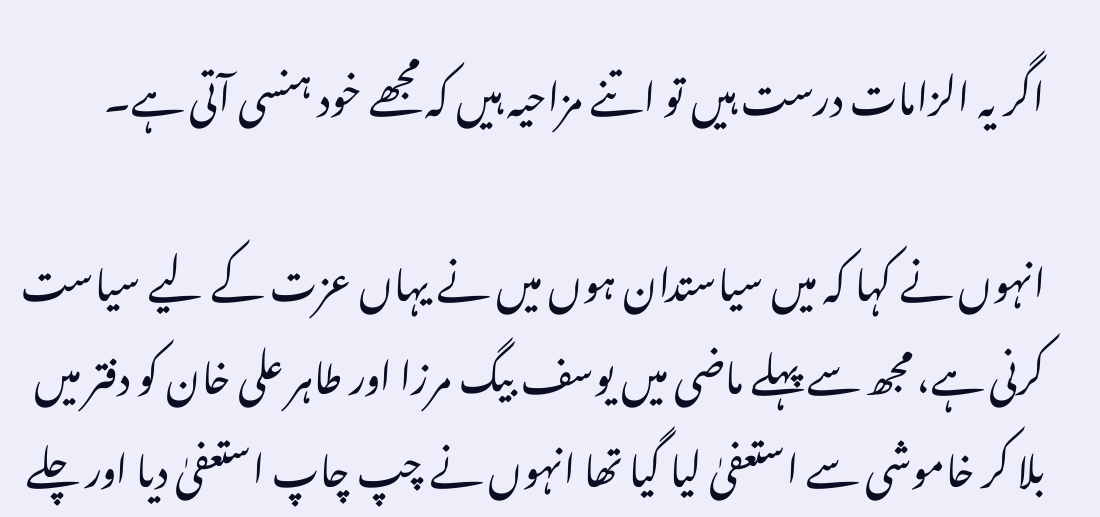اگر یہ الزامات درست ہیں تو اتنے مزاحیہ ہیں کہ مجھے خود ہنسی آتی ہے۔

انہوں نے کہا کہ میں سیاستدان ہوں میں نے یہاں عزت کے لیے سیاست کرنی ہے، مجھ سے پہلے ماضی میں یوسف بیگ مرزا اور طاہر علی خان کو دفتر میں بلا کر خاموشی سے استعفیٰ لیا گیا تھا انہوں نے چپ چاپ استعفیٰ دیا اور چلے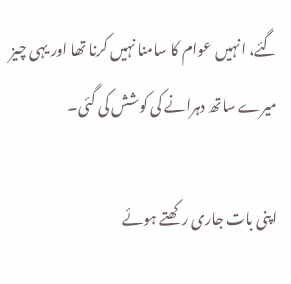گئے، انہیں عوام کا سامنا نہیں کرنا تھا اور یہی چیز میرے ساتھ دہرانے کی کوشش کی گئی۔

اپنی بات جاری رکھتے ہوئے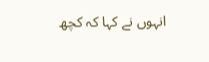انہوں نے کہا کہ کچھ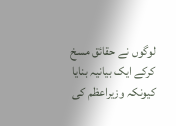لوگوں نے حقائق مسخ کرکے ایک بیانیہ بنایا کیونکہ وزیراعظم کی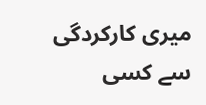میری کارکردگی سے کسی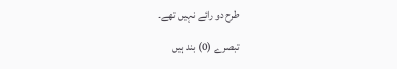طرح دو رائے نہیں تھے۔

تبصرے (0) بند ہیں